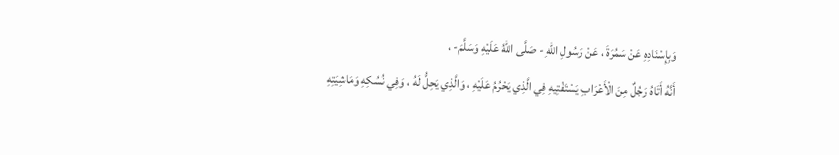وَبِإِسْنَادِهِ عَنْ سَمُرَةَ ، عَنْ رَسُولِ اللهِ - صَلَّى اللهُ عَلَيْهِ وَسَلَّمَ- ،
أَنَّهُ أَتَاهُ رَجُلٌ مِنَ الْأَعْرَابِ يَسْتَفْتِيهِ فِي الَّذِي يَحْرُمُ عَلَيْهِ ، وَالَّذِي يَحِلُّ لَهُ ، وَفِي نُسُكِهِ وَمَاشِيَتِهِ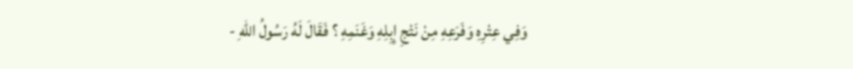وَفِي عِتْرِهِ وَفَرَعِهِ مِنْ نَتْجِ إِبِلِهِ وَغَنَمِهِ ؟ فَقَالَ لَهُ رَسُولُ اللهِ -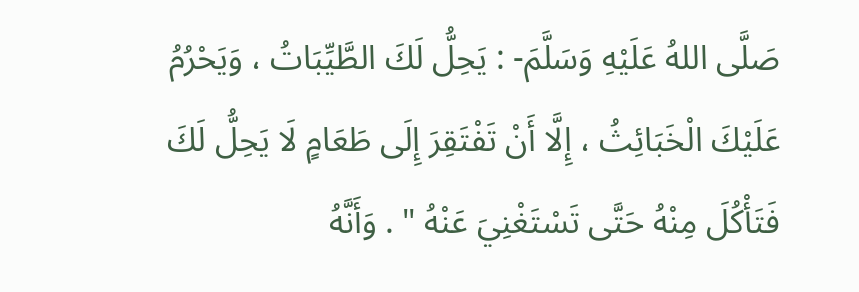صَلَّى اللهُ عَلَيْهِ وَسَلَّمَ- : يَحِلُّ لَكَ الطَّيِّبَاتُ ، وَيَحْرُمُ عَلَيْكَ الْخَبَائِثُ ، إِلَّا أَنْ تَفْتَقِرَ إِلَى طَعَامٍ لَا يَحِلُّ لَكَ فَتَأْكُلَ مِنْهُ حَتَّى تَسْتَغْنِيَ عَنْهُ " . وَأَنَّهُ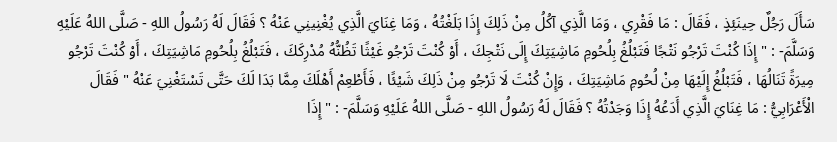سَأَلَ رَجُلٌ حِينَئِذٍ ، فَقَالَ : مَا فَقْرِي ، وَمَا الَّذِي آكُلُ مِنْ ذَلِكَ إِذَا بَلَغْتُهُ ، وَمَا غِنَايَ الَّذِي يُغْنِينِي عَنْهُ ؟ فَقَالَ لَهُ رَسُولُ اللهِ - صَلَّى اللهُ عَلَيْهِ وَسَلَّمَ- : " إِذَا كُنْتَ تَرْجُو نَتْجًا فَتَبْلُغُ بِلُحُومِ مَاشِيَتِكَ إِلَى نَتْجِكَ ، أَوْ كُنْتَ تَرْجُو غَيْثًا تَظُنُّهُ مُدْرِكَكَ ، فَتَبْلُغُ بِلُحُومِ مَاشِيَتِكَ ، أَوْ كُنْتَ تَرْجُو مِيرَةً تَنَالُهَا ، فَتَبْلُغُ إِلَيْهَا مِنْ لُحُومِ مَاشِيَتِكَ ، وَإِنْ كُنْتَ لَا تَرْجُو مِنْ ذَلِكَ شَيْئًا ، فَأَطْعِمْ أَهْلَكَ مِمَّا بَدَا لَكَ حَتَّى تَسْتَغْنِيَ عَنْهُ " فَقَالَ الْأَعْرَابِيُّ : مَا غِنَايَ الَّذِي أَدَعُهُ إِذَا وَجَدْتُهُ ؟ فَقَالَ لَهُ رَسُولُ اللهِ - صَلَّى اللهُ عَلَيْهِ وَسَلَّمَ- : " إِذَا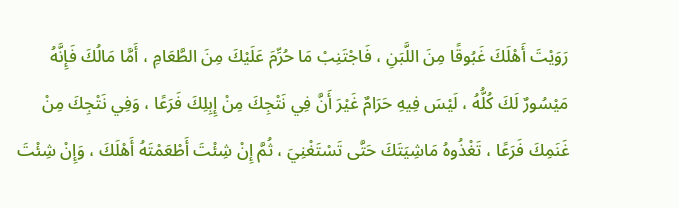رَوَيْتَ أَهْلَكَ غَبُوقًا مِنَ اللَّبَنِ ، فَاجْتَنِبْ مَا حُرِّمَ عَلَيْكَ مِنَ الطَّعَامِ ، أَمَّا مَالُكَ فَإِنَّهُ مَيْسُورٌ لَكَ كُلُّهُ ، لَيْسَ فِيهِ حَرَامٌ غَيْرَ أَنَّ فِي نَتْجِكَ مِنْ إِبِلِكَ فَرَعًا ، وَفِي نَتْجِكَ مِنْ غَنَمِكَ فَرَعًا ، تَغْذُوهُ مَاشِيَتَكَ حَتَّى تَسْتَغْنِيَ ، ثُمَّ إِنْ شِئْتَ أَطْعَمْتَهُ أَهْلَكَ ، وَإِنْ شِئْتَ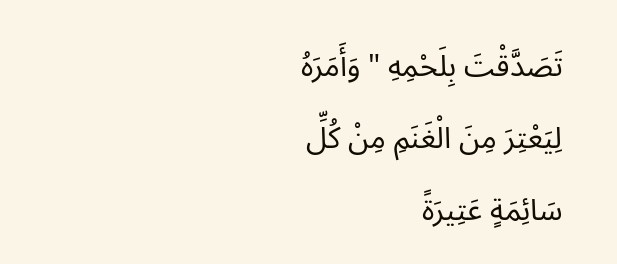تَصَدَّقْتَ بِلَحْمِهِ " وَأَمَرَهُ لِيَعْتِرَ مِنَ الْغَنَمِ مِنْ كُلِّ سَائِمَةٍ عَتِيرَةً